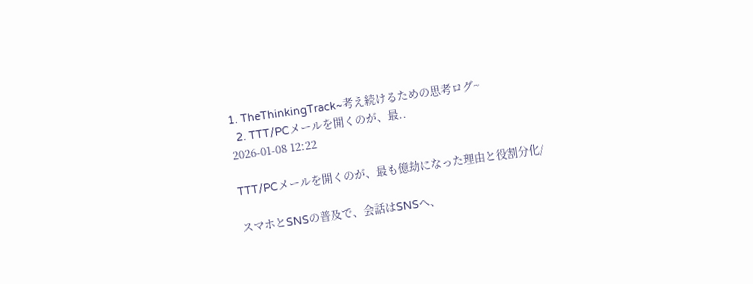1. TheThinkingTrack~考え続けるための思考ログ~
  2. TTT/PCメールを開くのが、最..
2026-01-08 12:22

TTT/PCメールを開くのが、最も億劫になった理由と役割分化/

スマホとSNSの普及で、会話はSNSへ、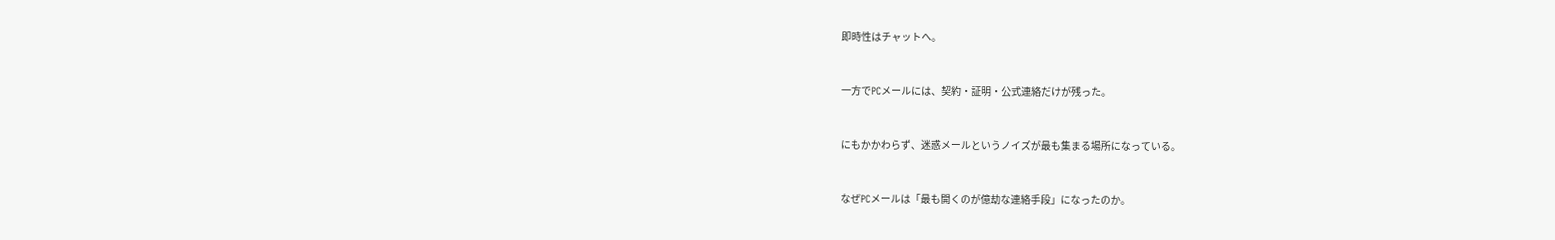即時性はチャットへ。


一方でPCメールには、契約・証明・公式連絡だけが残った。


にもかかわらず、迷惑メールというノイズが最も集まる場所になっている。


なぜPCメールは「最も開くのが億劫な連絡手段」になったのか。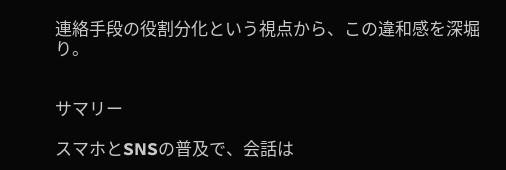連絡手段の役割分化という視点から、この違和感を深堀り。


サマリー

スマホとSNSの普及で、会話は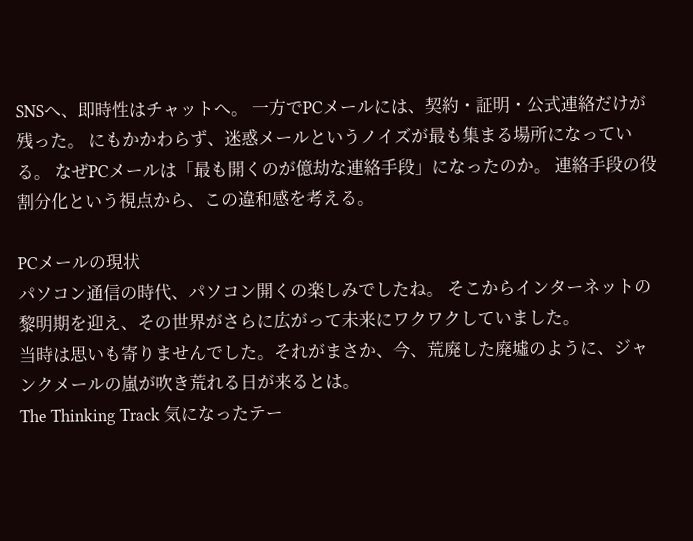SNSへ、即時性はチャットへ。 一方でPCメールには、契約・証明・公式連絡だけが残った。 にもかかわらず、迷惑メールというノイズが最も集まる場所になっている。 なぜPCメールは「最も開くのが億劫な連絡手段」になったのか。 連絡手段の役割分化という視点から、この違和感を考える。

PCメールの現状
パソコン通信の時代、パソコン開くの楽しみでしたね。 そこからインターネットの黎明期を迎え、その世界がさらに広がって未来にワクワクしていました。
当時は思いも寄りませんでした。それがまさか、今、荒廃した廃墟のように、ジャンクメールの嵐が吹き荒れる日が来るとは。
The Thinking Track 気になったテー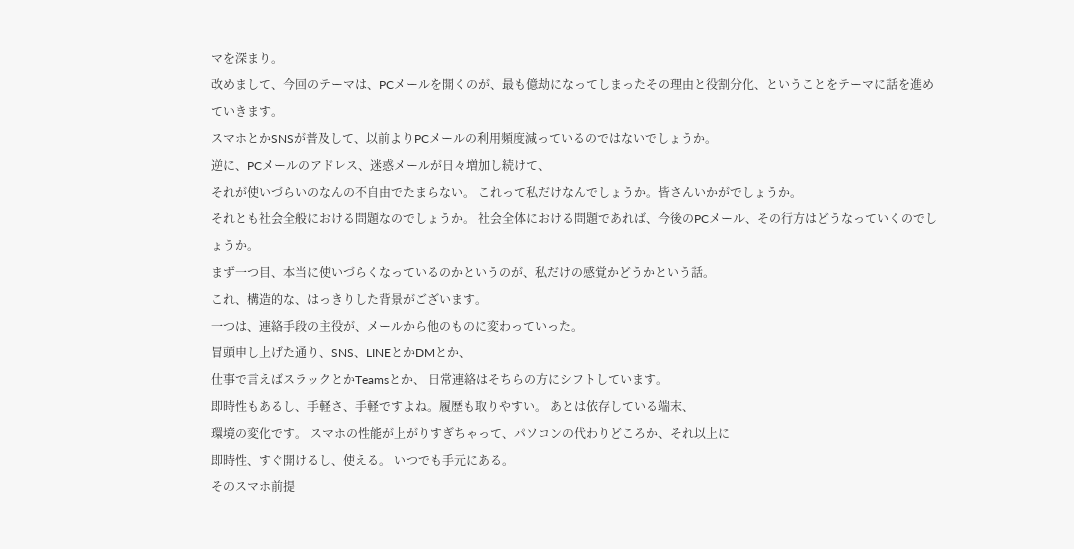マを深まり。
改めまして、今回のテーマは、PCメールを開くのが、最も億劫になってしまったその理由と役割分化、ということをテーマに話を進めていきます。
スマホとかSNSが普及して、以前よりPCメールの利用頻度減っているのではないでしょうか。
逆に、PCメールのアドレス、迷惑メールが日々増加し続けて、
それが使いづらいのなんの不自由でたまらない。 これって私だけなんでしょうか。皆さんいかがでしょうか。
それとも社会全般における問題なのでしょうか。 社会全体における問題であれば、今後のPCメール、その行方はどうなっていくのでしょうか。
まず一つ目、本当に使いづらくなっているのかというのが、私だけの感覚かどうかという話。
これ、構造的な、はっきりした背景がございます。
一つは、連絡手段の主役が、メールから他のものに変わっていった。
冒頭申し上げた通り、SNS、LINEとかDMとか、
仕事で言えばスラックとかTeamsとか、 日常連絡はそちらの方にシフトしています。
即時性もあるし、手軽さ、手軽ですよね。履歴も取りやすい。 あとは依存している端末、
環境の変化です。 スマホの性能が上がりすぎちゃって、パソコンの代わりどころか、それ以上に
即時性、すぐ開けるし、使える。 いつでも手元にある。
そのスマホ前提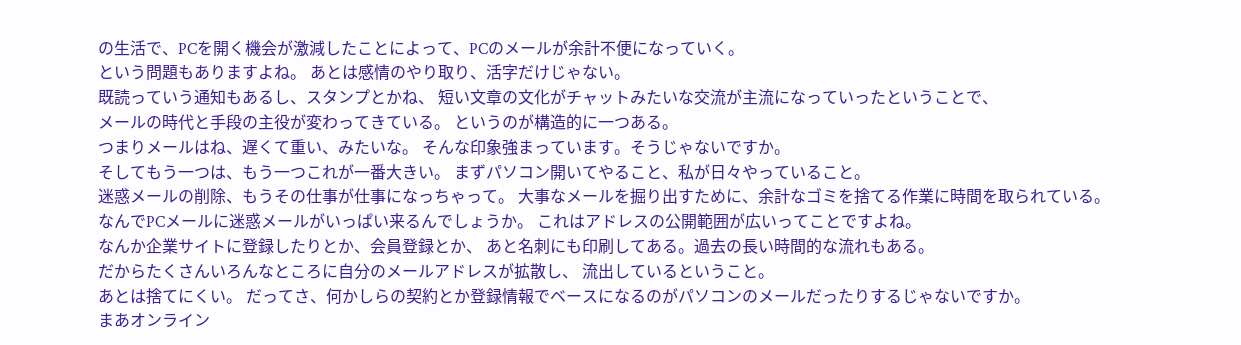の生活で、PCを開く機会が激減したことによって、PCのメールが余計不便になっていく。
という問題もありますよね。 あとは感情のやり取り、活字だけじゃない。
既読っていう通知もあるし、スタンプとかね、 短い文章の文化がチャットみたいな交流が主流になっていったということで、
メールの時代と手段の主役が変わってきている。 というのが構造的に一つある。
つまりメールはね、遅くて重い、みたいな。 そんな印象強まっています。そうじゃないですか。
そしてもう一つは、もう一つこれが一番大きい。 まずパソコン開いてやること、私が日々やっていること。
迷惑メールの削除、もうその仕事が仕事になっちゃって。 大事なメールを掘り出すために、余計なゴミを捨てる作業に時間を取られている。
なんでPCメールに迷惑メールがいっぱい来るんでしょうか。 これはアドレスの公開範囲が広いってことですよね。
なんか企業サイトに登録したりとか、会員登録とか、 あと名刺にも印刷してある。過去の長い時間的な流れもある。
だからたくさんいろんなところに自分のメールアドレスが拡散し、 流出しているということ。
あとは捨てにくい。 だってさ、何かしらの契約とか登録情報でベースになるのがパソコンのメールだったりするじゃないですか。
まあオンライン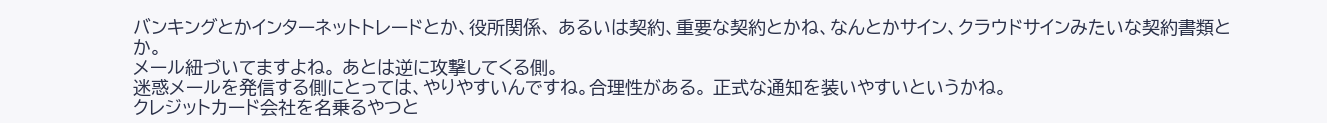バンキングとかインターネットトレードとか、役所関係、 あるいは契約、重要な契約とかね、なんとかサイン、クラウドサインみたいな契約書類とか。
メール紐づいてますよね。 あとは逆に攻撃してくる側。
迷惑メールを発信する側にとっては、やりやすいんですね。合理性がある。 正式な通知を装いやすいというかね。
クレジットカード会社を名乗るやつと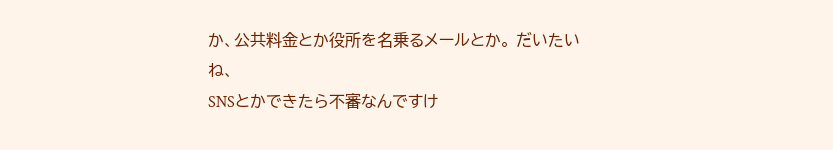か、公共料金とか役所を名乗るメールとか。 だいたいね、
SNSとかできたら不審なんですけ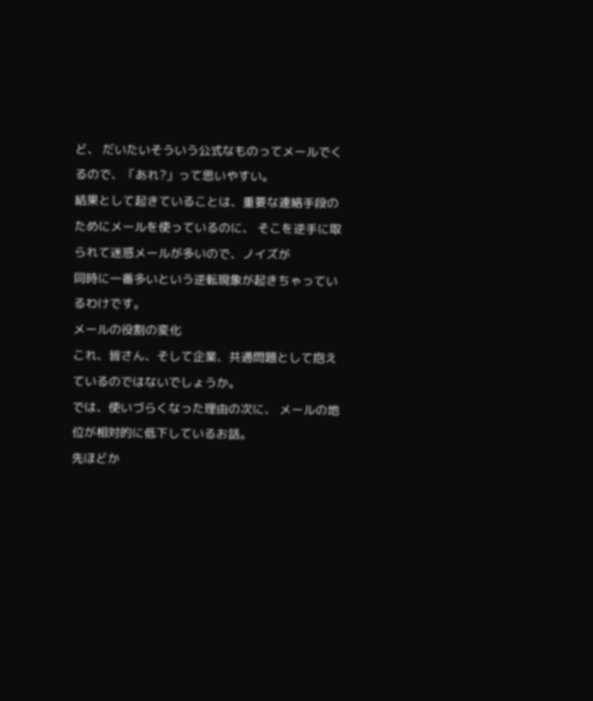ど、 だいたいそういう公式なものってメールでくるので、「あれ?」って思いやすい。
結果として起きていることは、重要な連絡手段のためにメールを使っているのに、 そこを逆手に取られて迷惑メールが多いので、ノイズが
同時に一番多いという逆転現象が起きちゃっているわけです。
メールの役割の変化
これ、皆さん、そして企業、共通問題として抱えているのではないでしょうか。
では、使いづらくなった理由の次に、 メールの地位が相対的に低下しているお話。
先ほどか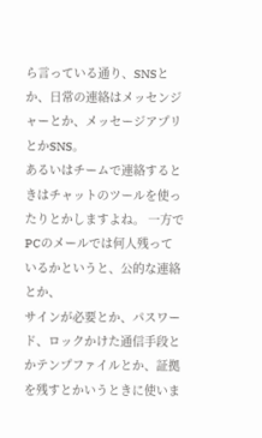ら言っている通り、SNSとか、日常の連絡はメッセンジャーとか、メッセージアプリとかSNS。
あるいはチームで連絡するときはチャットのツールを使ったりとかしますよね。 一方でPCのメールでは何人残っているかというと、公的な連絡とか、
サインが必要とか、パスワード、ロックかけた通信手段とかテンプファイルとか、証拠を残すとかいうときに使いま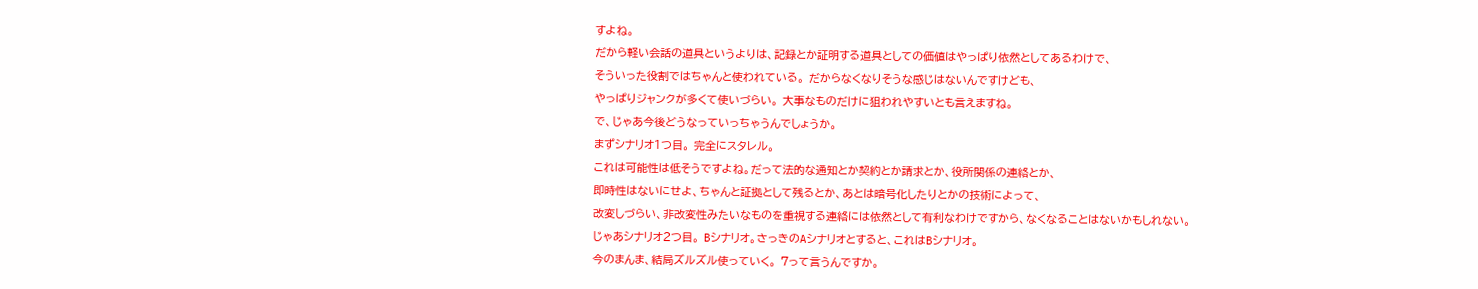すよね。
だから軽い会話の道具というよりは、記録とか証明する道具としての価値はやっぱり依然としてあるわけで、
そういった役割ではちゃんと使われている。 だからなくなりそうな感じはないんですけども、
やっぱりジャンクが多くて使いづらい。 大事なものだけに狙われやすいとも言えますね。
で、じゃあ今後どうなっていっちゃうんでしょうか。
まずシナリオ1つ目。 完全にスタレル。
これは可能性は低そうですよね。だって法的な通知とか契約とか請求とか、役所関係の連絡とか、
即時性はないにせよ、ちゃんと証拠として残るとか、あとは暗号化したりとかの技術によって、
改変しづらい、非改変性みたいなものを重視する連絡には依然として有利なわけですから、なくなることはないかもしれない。
じゃあシナリオ2つ目。 Bシナリオ。さっきのAシナリオとすると、これはBシナリオ。
今のまんま、結局ズルズル使っていく。 7って言うんですか。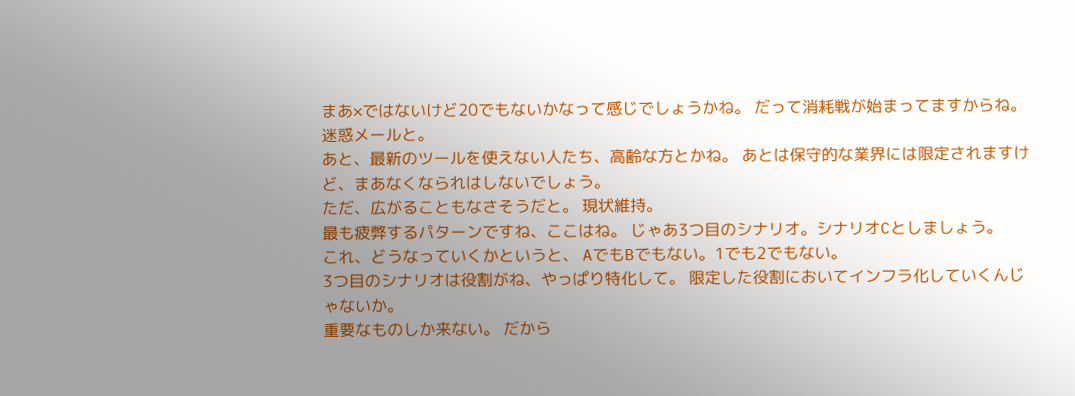まあ×ではないけど20でもないかなって感じでしょうかね。 だって消耗戦が始まってますからね。迷惑メールと。
あと、最新のツールを使えない人たち、高齢な方とかね。 あとは保守的な業界には限定されますけど、まあなくなられはしないでしょう。
ただ、広がることもなさそうだと。 現状維持。
最も疲弊するパターンですね、ここはね。 じゃあ3つ目のシナリオ。シナリオCとしましょう。
これ、どうなっていくかというと、 AでもBでもない。1でも2でもない。
3つ目のシナリオは役割がね、やっぱり特化して。 限定した役割においてインフラ化していくんじゃないか。
重要なものしか来ない。 だから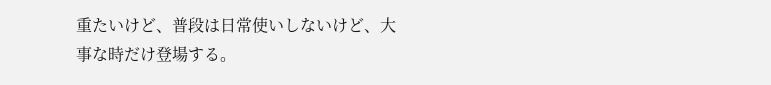重たいけど、普段は日常使いしないけど、大事な時だけ登場する。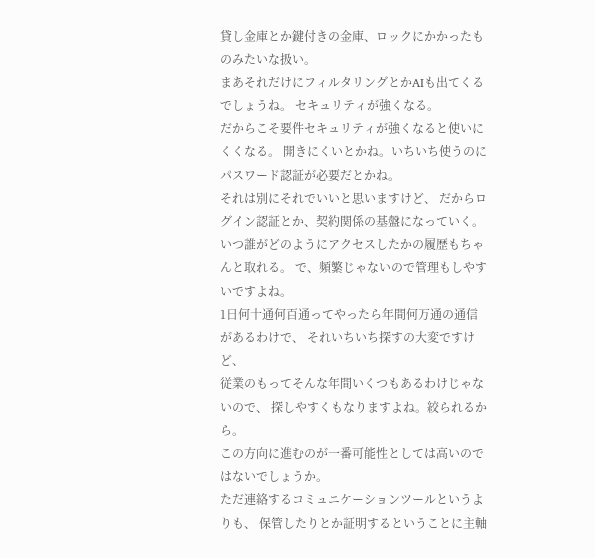貸し金庫とか鍵付きの金庫、ロックにかかったものみたいな扱い。
まあそれだけにフィルタリングとかAIも出てくるでしょうね。 セキュリティが強くなる。
だからこそ要件セキュリティが強くなると使いにくくなる。 開きにくいとかね。いちいち使うのにパスワード認証が必要だとかね。
それは別にそれでいいと思いますけど、 だからログイン認証とか、契約関係の基盤になっていく。
いつ誰がどのようにアクセスしたかの履歴もちゃんと取れる。 で、頻繁じゃないので管理もしやすいですよね。
1日何十通何百通ってやったら年間何万通の通信があるわけで、 それいちいち探すの大変ですけど、
従業のもってそんな年間いくつもあるわけじゃないので、 探しやすくもなりますよね。絞られるから。
この方向に進むのが一番可能性としては高いのではないでしょうか。
ただ連絡するコミュニケーションツールというよりも、 保管したりとか証明するということに主軸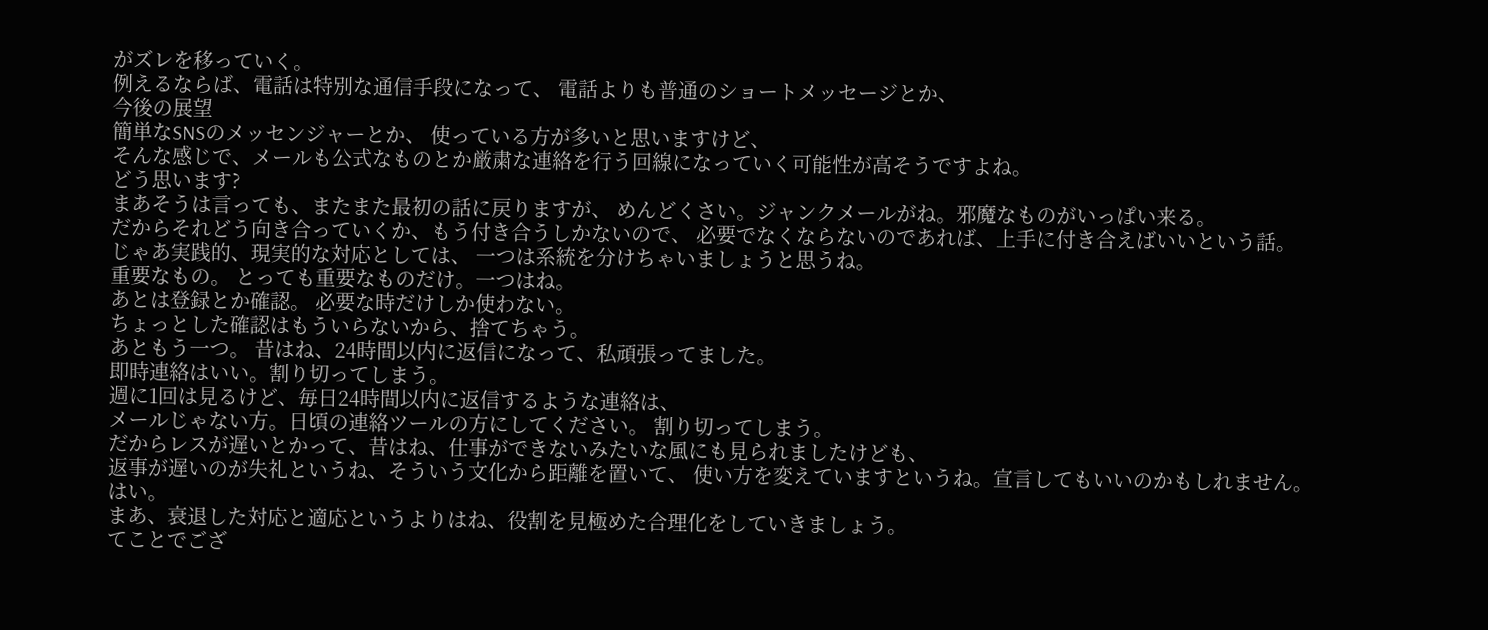がズレを移っていく。
例えるならば、電話は特別な通信手段になって、 電話よりも普通のショートメッセージとか、
今後の展望
簡単なSNSのメッセンジャーとか、 使っている方が多いと思いますけど、
そんな感じで、メールも公式なものとか厳粛な連絡を行う回線になっていく可能性が高そうですよね。
どう思います?
まあそうは言っても、またまた最初の話に戻りますが、 めんどくさい。ジャンクメールがね。邪魔なものがいっぱい来る。
だからそれどう向き合っていくか、もう付き合うしかないので、 必要でなくならないのであれば、上手に付き合えばいいという話。
じゃあ実践的、現実的な対応としては、 一つは系統を分けちゃいましょうと思うね。
重要なもの。 とっても重要なものだけ。一つはね。
あとは登録とか確認。 必要な時だけしか使わない。
ちょっとした確認はもういらないから、捨てちゃう。
あともう一つ。 昔はね、24時間以内に返信になって、私頑張ってました。
即時連絡はいい。割り切ってしまう。
週に1回は見るけど、毎日24時間以内に返信するような連絡は、
メールじゃない方。日頃の連絡ツールの方にしてください。 割り切ってしまう。
だからレスが遅いとかって、昔はね、仕事ができないみたいな風にも見られましたけども、
返事が遅いのが失礼というね、そういう文化から距離を置いて、 使い方を変えていますというね。宣言してもいいのかもしれません。
はい。
まあ、衰退した対応と適応というよりはね、役割を見極めた合理化をしていきましょう。
てことでござ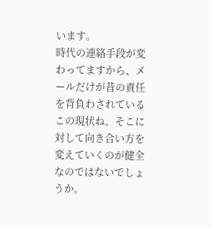います。
時代の連絡手段が変わってますから、メールだけが昔の責任を背負わされているこの現状ね、そこに対して向き合い方を変えていくのが健全なのではないでしょうか。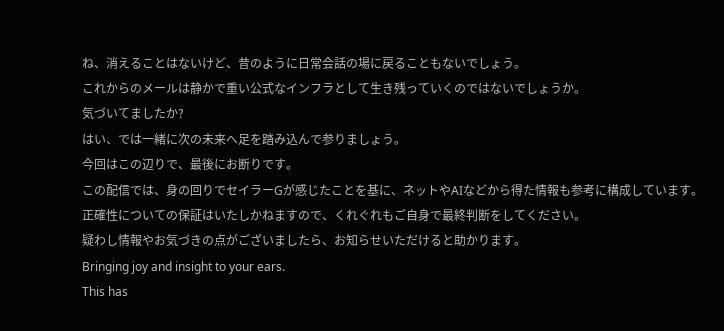ね、消えることはないけど、昔のように日常会話の場に戻ることもないでしょう。
これからのメールは静かで重い公式なインフラとして生き残っていくのではないでしょうか。
気づいてましたか?
はい、では一緒に次の未来へ足を踏み込んで参りましょう。
今回はこの辺りで、最後にお断りです。
この配信では、身の回りでセイラーGが感じたことを基に、ネットやAIなどから得た情報も参考に構成しています。
正確性についての保証はいたしかねますので、くれぐれもご自身で最終判断をしてください。
疑わし情報やお気づきの点がございましたら、お知らせいただけると助かります。
Bringing joy and insight to your ears.
This has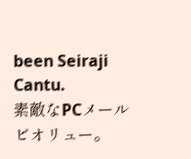been Seiraji Cantu.
素敵なPCメールビオリュー。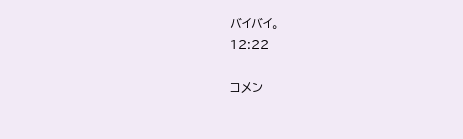バイバイ。
12:22

コメン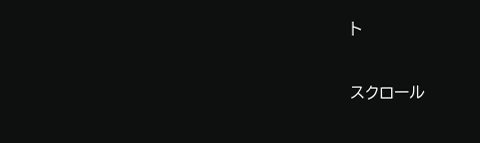ト

スクロール